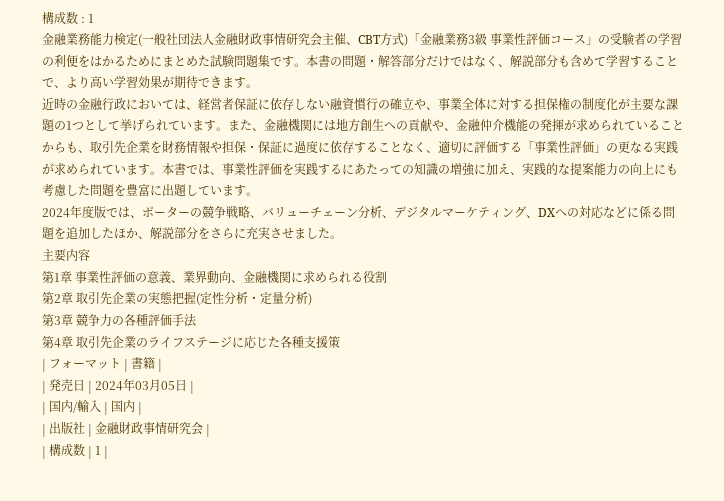構成数 : 1
金融業務能力検定(一般社団法人金融財政事情研究会主催、CBT方式)「金融業務3級 事業性評価コース」の受験者の学習の利便をはかるためにまとめた試験問題集です。本書の問題・解答部分だけではなく、解説部分も含めて学習することで、より高い学習効果が期待できます。
近時の金融行政においては、経営者保証に依存しない融資慣行の確立や、事業全体に対する担保権の制度化が主要な課題の1つとして挙げられています。また、金融機関には地方創生への貢献や、金融仲介機能の発揮が求められていることからも、取引先企業を財務情報や担保・保証に過度に依存することなく、適切に評価する「事業性評価」の更なる実践が求められています。本書では、事業性評価を実践するにあたっての知識の増強に加え、実践的な提案能力の向上にも考慮した問題を豊富に出題しています。
2024年度版では、ポーターの競争戦略、バリューチェーン分析、デジタルマーケティング、DXへの対応などに係る問題を追加したほか、解説部分をさらに充実させました。
主要内容
第1章 事業性評価の意義、業界動向、金融機関に求められる役割
第2章 取引先企業の実態把握(定性分析・定量分析)
第3章 競争力の各種評価手法
第4章 取引先企業のライフステージに応じた各種支援策
| フォーマット | 書籍 |
| 発売日 | 2024年03月05日 |
| 国内/輸入 | 国内 |
| 出版社 | 金融財政事情研究会 |
| 構成数 | 1 |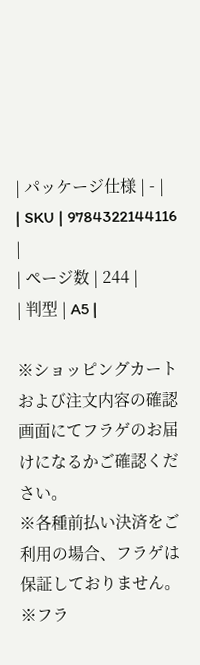| パッケージ仕様 | - |
| SKU | 9784322144116 |
| ページ数 | 244 |
| 判型 | A5 |

※ショッピングカートおよび注文内容の確認画面にてフラゲのお届けになるかご確認ください。
※各種前払い決済をご利用の場合、フラゲは保証しておりません。
※フラ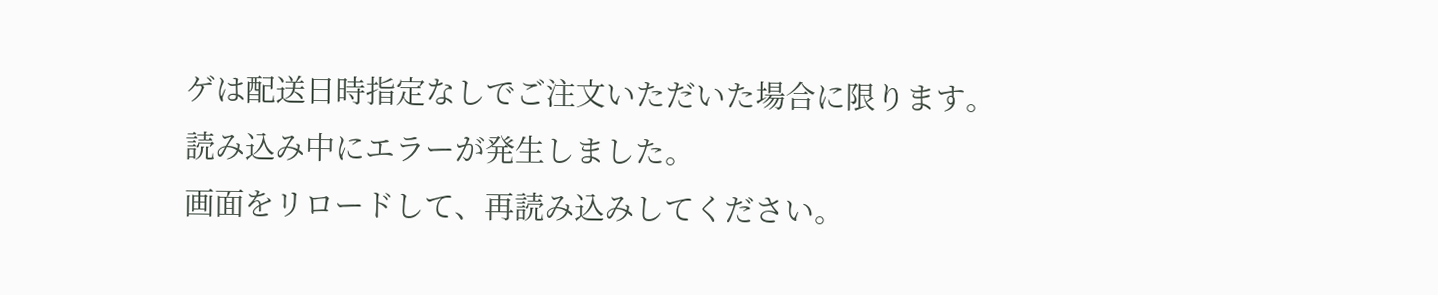ゲは配送日時指定なしでご注文いただいた場合に限ります。
読み込み中にエラーが発生しました。
画面をリロードして、再読み込みしてください。